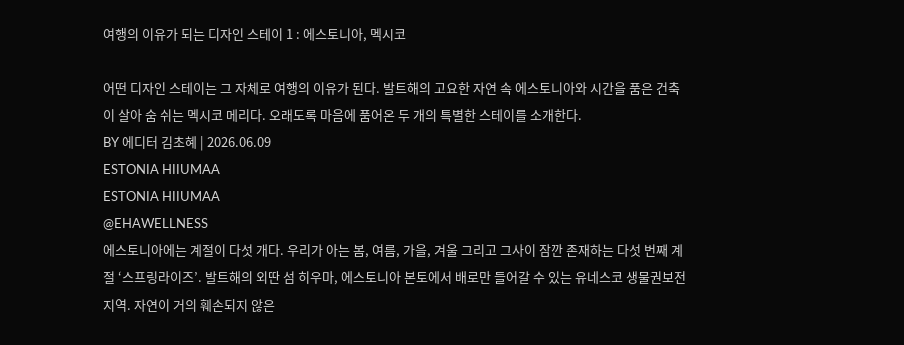여행의 이유가 되는 디자인 스테이 1 : 에스토니아, 멕시코

어떤 디자인 스테이는 그 자체로 여행의 이유가 된다. 발트해의 고요한 자연 속 에스토니아와 시간을 품은 건축이 살아 숨 쉬는 멕시코 메리다. 오래도록 마음에 품어온 두 개의 특별한 스테이를 소개한다.
BY 에디터 김초혜 | 2026.06.09
ESTONIA HIIUMAA
ESTONIA HIIUMAA
@EHAWELLNESS
에스토니아에는 계절이 다섯 개다. 우리가 아는 봄, 여름, 가을, 겨울 그리고 그사이 잠깐 존재하는 다섯 번째 계절 ‘스프링라이즈’. 발트해의 외딴 섬 히우마, 에스토니아 본토에서 배로만 들어갈 수 있는 유네스코 생물권보전지역. 자연이 거의 훼손되지 않은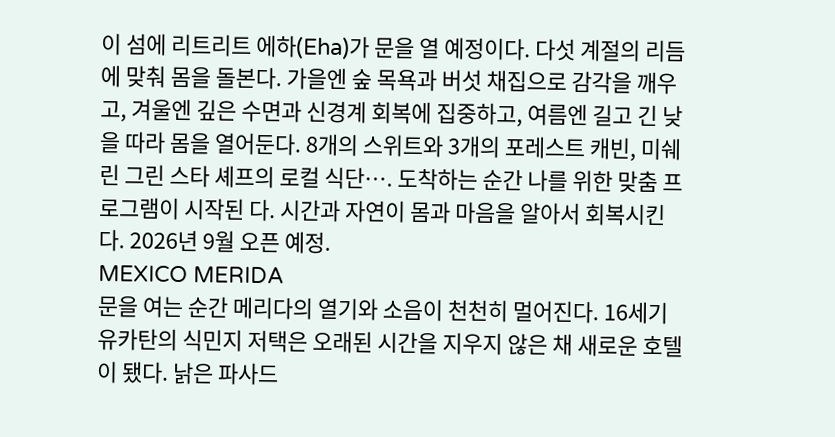이 섬에 리트리트 에하(Eha)가 문을 열 예정이다. 다섯 계절의 리듬에 맞춰 몸을 돌본다. 가을엔 숲 목욕과 버섯 채집으로 감각을 깨우고, 겨울엔 깊은 수면과 신경계 회복에 집중하고, 여름엔 길고 긴 낮을 따라 몸을 열어둔다. 8개의 스위트와 3개의 포레스트 캐빈, 미쉐린 그린 스타 셰프의 로컬 식단…. 도착하는 순간 나를 위한 맞춤 프로그램이 시작된 다. 시간과 자연이 몸과 마음을 알아서 회복시킨다. 2026년 9월 오픈 예정.
MEXICO MERIDA
문을 여는 순간 메리다의 열기와 소음이 천천히 멀어진다. 16세기 유카탄의 식민지 저택은 오래된 시간을 지우지 않은 채 새로운 호텔이 됐다. 낡은 파사드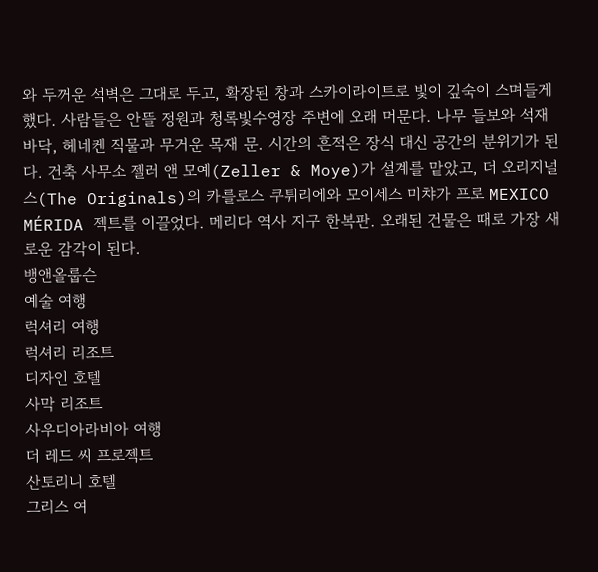와 두꺼운 석벽은 그대로 두고, 확장된 창과 스카이라이트로 빛이 깊숙이 스며들게 했다. 사람들은 안뜰 정원과 청록빛수영장 주변에 오래 머문다. 나무 들보와 석재 바닥, 헤네켄 직물과 무거운 목재 문. 시간의 흔적은 장식 대신 공간의 분위기가 된다. 건축 사무소 젤러 앤 모예(Zeller & Moye)가 설계를 맡았고, 더 오리지널스(The Originals)의 카를로스 쿠튀리에와 모이세스 미챠가 프로 MEXICO MÉRIDA 젝트를 이끌었다. 메리다 역사 지구 한복판. 오래된 건물은 때로 가장 새로운 감각이 된다.
뱅앤올룹슨
예술 여행
럭셔리 여행
럭셔리 리조트
디자인 호텔
사막 리조트
사우디아라비아 여행
더 레드 씨 프로젝트
산토리니 호텔
그리스 여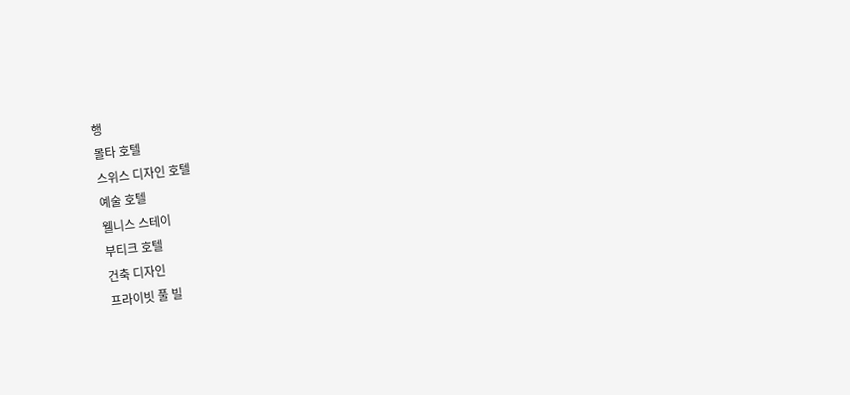행
몰타 호텔
스위스 디자인 호텔
예술 호텔
웰니스 스테이
부티크 호텔
건축 디자인
프라이빗 풀 빌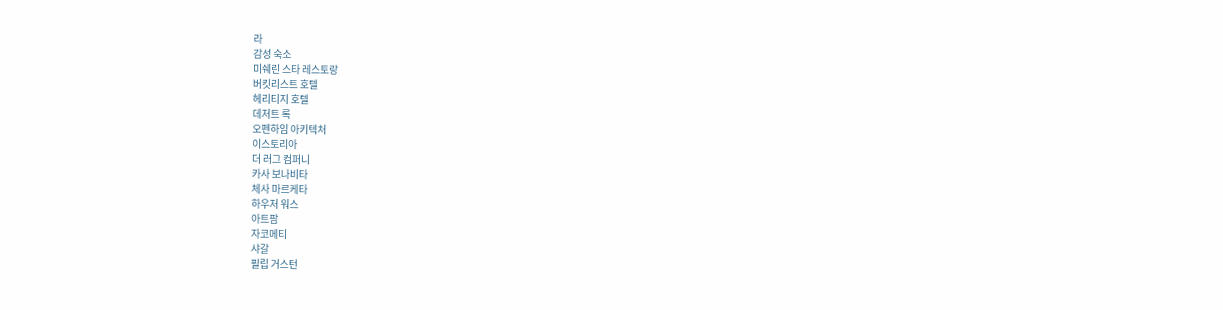라
감성 숙소
미쉐린 스타 레스토랑
버킷리스트 호텔
헤리티지 호텔
데저트 록
오펜하임 아키텍처
이스토리아
더 러그 컴퍼니
카사 보나비타
체사 마르케타
하우저 워스
아트팜
자코메티
샤갈
필립 거스턴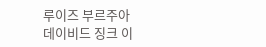루이즈 부르주아
데이비드 징크 이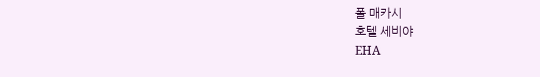폴 매카시
호텔 세비야
EHA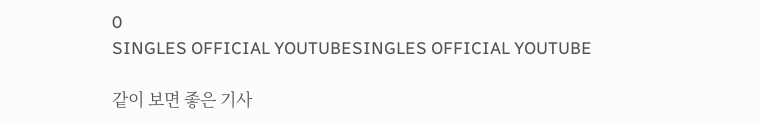0
SINGLES OFFICIAL YOUTUBESINGLES OFFICIAL YOUTUBE

같이 보면 좋은 기사